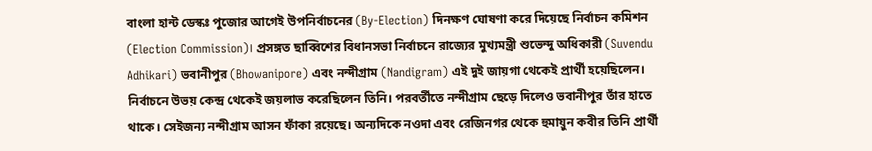বাংলা হান্ট ডেস্কঃ পুজোর আগেই উপনির্বাচনের (By-Election) দিনক্ষণ ঘোষণা করে দিয়েছে নির্বাচন কমিশন (Election Commission)। প্রসঙ্গত ছাব্বিশের বিধানসভা নির্বাচনে রাজ্যের মুখ্যমন্ত্রী শুভেন্দু অধিকারী (Suvendu Adhikari) ভবানীপুর (Bhowanipore) এবং নন্দীগ্রাম (Nandigram) এই দুই জায়গা থেকেই প্রার্থী হয়েছিলেন। নির্বাচনে উভয় কেন্দ্র থেকেই জয়লাভ করেছিলেন তিনি। পরবর্তীতে নন্দীগ্রাম ছেড়ে দিলেও ভবানীপুর তাঁর হাতে থাকে। সেইজন্য নন্দীগ্রাম আসন ফাঁকা রয়েছে। অন্যদিকে নওদা এবং রেজিনগর থেকে হুমায়ুন কবীর তিনি প্রার্থী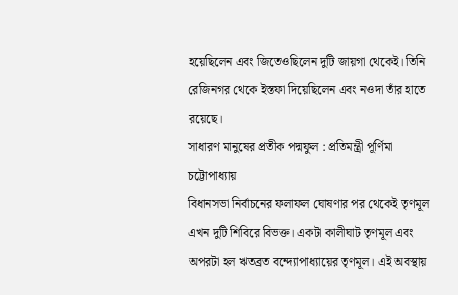হয়েছিলেন এবং জিতেওছিলেন দুটি জায়গা থেকেই। তিনি রেজিনগর থেকে ইস্তফা দিয়েছিলেন এবং নওদা তাঁর হাতে রয়েছে।
সাধারণ মানুষের প্রতীক পদ্মফুল : প্রতিমন্ত্রী পূর্ণিমা চট্টোপাধ্যায়
বিধানসভা নির্বাচনের ফলাফল ঘোষণার পর থেকেই তৃণমূল এখন দুটি শিবিরে বিভক্ত। একটা কালীঘাট তৃণমূল এবং অপরটা হল ঋতব্রত বন্দ্যোপাধ্যায়ের তৃণমূল। এই অবস্থায়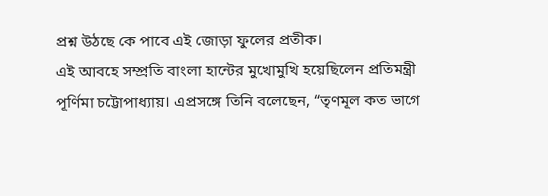প্রশ্ন উঠছে কে পাবে এই জোড়া ফুলের প্রতীক।
এই আবহে সম্প্রতি বাংলা হান্টের মুখোমুখি হয়েছিলেন প্রতিমন্ত্রী পূর্ণিমা চট্টোপাধ্যায়। এপ্রসঙ্গে তিনি বলেছেন, “তৃণমূল কত ভাগে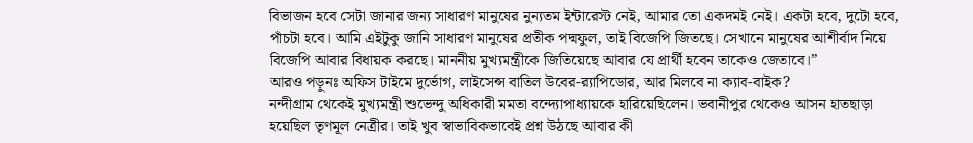বিভাজন হবে সেটা জানার জন্য সাধারণ মানুষের নুন্যতম ইন্টারেস্ট নেই, আমার তো একদমই নেই। একটা হবে, দুটো হবে, পাঁচটা হবে। আমি এইটুকু জানি সাধারণ মানুষের প্রতীক পদ্মফুল, তাই বিজেপি জিতছে। সেখানে মানুষের আশীর্বাদ নিয়ে বিজেপি আবার বিধায়ক করছে। মাননীয় মুখ্যমন্ত্রীকে জিতিয়েছে আবার যে প্রার্থী হবেন তাকেও জেতাবে।”
আরও পড়ুনঃ অফিস টাইমে দুর্ভোগ, লাইসেন্স বাতিল উবের-ব়্যাপিডোর, আর মিলবে না ক্যাব-বাইক?
নন্দীগ্রাম থেকেই মুখ্যমন্ত্রী শুভেন্দু অধিকারী মমতা বন্দ্যোপাধ্যায়কে হারিয়েছিলেন। ভবানীপুর থেকেও আসন হাতছাড়া হয়েছিল তৃণমূল নেত্রীর। তাই খুব স্বাভাবিকভাবেই প্রশ্ন উঠছে আবার কী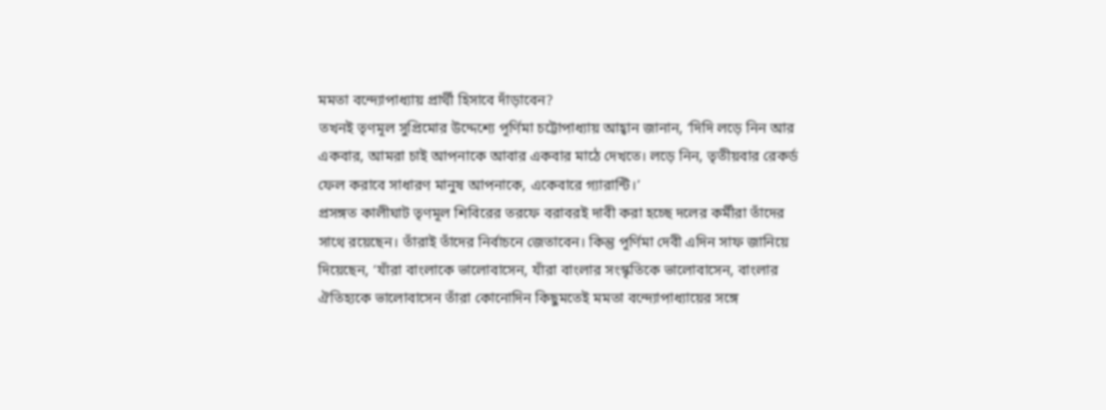মমতা বন্দ্যোপাধ্যায় প্রার্থী হিসাবে দাঁড়াবেন?
তখনই তৃণমূল সুপ্রিমোর উদ্দেশ্যে পূর্ণিমা চট্টোপাধ্যায় আহ্বান জানান, ‘দিদি লড়ে নিন আর একবার, আমরা চাই আপনাকে আবার একবার মাঠে দেখতে। লড়ে নিন, তৃতীয়বার রেকর্ড ফেল করাবে সাধারণ মানুষ আপনাকে, একেবারে গ্যারান্টি।’
প্রসঙ্গত কালীঘাট তৃণমূল শিবিরের তরফে বরাবরই দাবী করা হচ্ছে দলের কর্মীরা তাঁদের সাথে রয়েছেন। তাঁরাই তাঁদের নির্বাচনে জেতাবেন। কিন্তু পূর্ণিমা দেবী এদিন সাফ জানিয়ে দিয়েছেন, ‘যাঁরা বাংলাকে ভালোবাসেন, যাঁরা বাংলার সংস্কৃতিকে ভালোবাসেন, বাংলার ঐতিহ্যকে ভালোবাসেন তাঁরা কোনোদিন কিছুমতেই মমতা বন্দ্যোপাধ্যায়ের সঙ্গে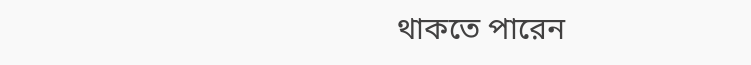থাকতে পারেন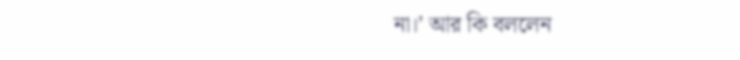না।’ আর কি বললেন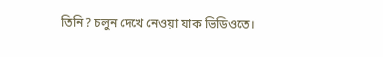তিনি? চলুন দেখে নেওয়া যাক ভিডিওতে।